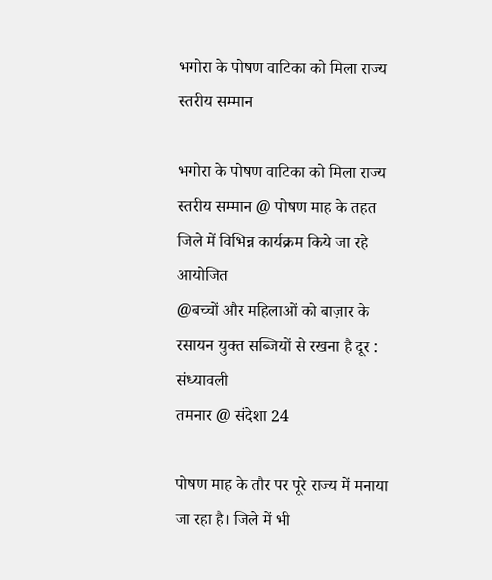भगोरा के पोषण वाटिका को मिला राज्य स्तरीय सम्मान

भगोरा के पोषण वाटिका को मिला राज्य स्तरीय सम्मान @ पोषण माह के तहत जिले में विभिन्न कार्यक्रम किये जा रहे आयोजित
@बच्चों और महिलाओं को बाज़ार के रसायन युक्त सब्जियों से रखना है दूर : संध्यावली
तमनार @ संदेशा 24

पोषण माह के तौर पर पूरे राज्य में मनाया जा रहा है। जिले में भी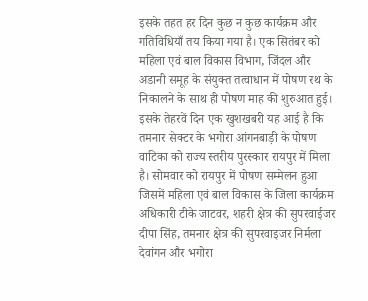इसके तहत हर दिन कुछ न कुछ कार्यक्रम और गतिविधियाँ तय किया गया है। एक सितंबर को महिला एवं बाल विकास विभाग, जिंदल और अडानी समूह के संयुक्त तत्वाधान में पोषण रथ के निकालने के साथ ही पोषण माह की शुरुआत हुई। इसके तेहरवें दिन एक खुशखबरी यह आई है कि तमनार सेक्टर के भगोरा आंगनबाड़ी के पोषण वाटिका को राज्य स्तरीय पुरस्कार रायपुर में मिला है। सोमवार को रायपुर में पोषण सम्मेलन हुआ जिसमें महिला एवं बाल विकास के जिला कार्यक्रम अधिकारी टीके जाटवर, शहरी क्षेत्र की सुपरवाईजर दीपा सिंह, तमनार क्षेत्र की सुपरवाइजर निर्मला देवांगन और भगोरा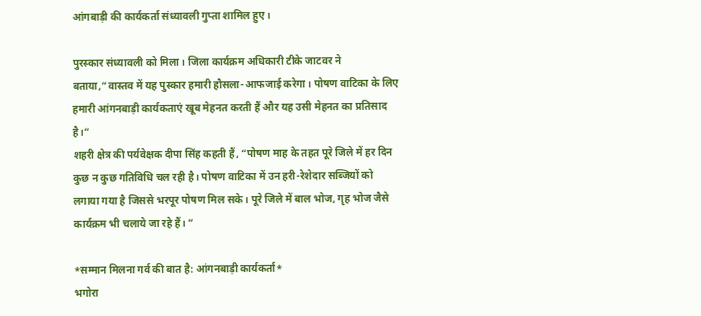आंगबाड़ी की कार्यकर्ता संध्यावली गुप्ता शामिल हुए।

पुरस्कार संध्यावली को मिला। जिला कार्यक्रम अधिकारी टीके जाटवर ने बताया,“वास्तव में यह पुस्कार हमारी हौसला-आफजाई करेगा। पोषण वाटिका के लिए हमारी आंगनबाड़ी कार्यकताएं खूब मेहनत करती हैं और यह उसी मेहनत का प्रतिसाद है।“
शहरी क्षेत्र की पर्यवेक्षक दीपा सिंह कहती हैं, “पोषण माह के तहत पूरे जिले में हर दिन कुछ न कुछ गतिविधि चल रही है। पोषण वाटिका में उन हरी-रेशेदार सब्जियों को लगाया गया है जिससे भरपूर पोषण मिल सके। पूरे जिले में बाल भोज, गृह भोज जैसे कार्यक्रम भी चलाये जा रहे हैं। “

*सम्मान मिलना गर्व की बात है: आंगनबाड़ी कार्यकर्ता*
भगोरा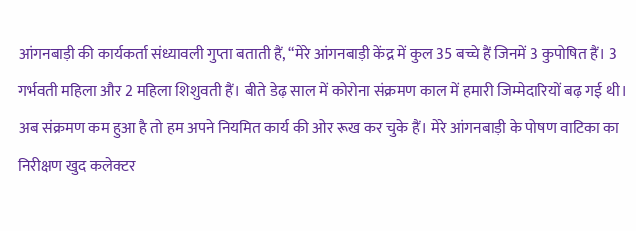आंगनबाड़ी की कार्यकर्ता संध्यावली गुप्ता बताती हैं, “मेरे आंगनबाड़ी केंद्र में कुल 35 बच्चे हैं जिनमें 3 कुपोषित हैं। 3 गर्भवती महिला और 2 महिला शिशुवती हैं। बीते डेढ़ साल में कोरोना संक्रमण काल में हमारी जिम्मेदारियों बढ़ गई थी। अब संक्रमण कम हुआ है तो हम अपने नियमित कार्य की ओर रूख कर चुके हैं। मेरे आंगनबाड़ी के पोषण वाटिका का निरीक्षण खुद कलेक्टर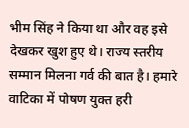भीम सिंह ने किया था और वह इसे देखकर खुश हुए थे। राज्य स्तरीय सम्मान मिलना गर्व की बात है। हमारे वाटिका में पोषण युक्त हरी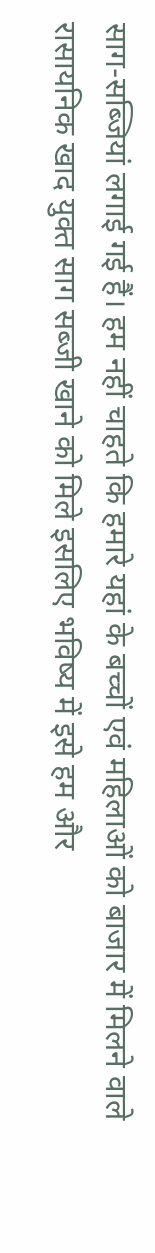साग-सब्जियां लगाई गई हैं। हम नहीं चाहते कि हमारे यहां के बच्चों एवं महिलाओं को बाजार में मिलने वाले रासायनिक खाद युक्त साग सब्जी खाने को मिले इसलिए भविष्य में इसे हम और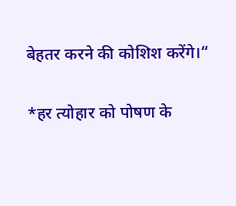बेहतर करने की कोशिश करेंगे।“

*हर त्योहार को पोषण के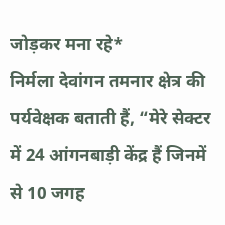जोड़कर मना रहे*
निर्मला देवांगन तमनार क्षेत्र की पर्यवेक्षक बताती हैं, “मेरे सेक्टर में 24 आंगनबाड़ी केंद्र हैं जिनमें से 10 जगह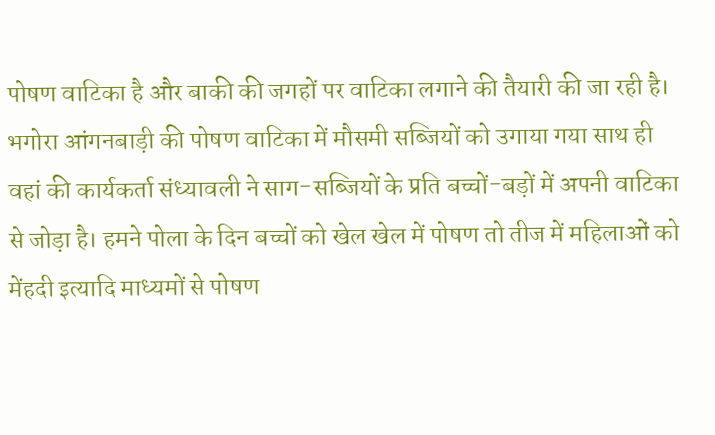पोषण वाटिका है और बाकी की जगहों पर वाटिका लगाने की तैयारी की जा रही है। भगोरा आंगनबाड़ी की पोषण वाटिका में मौसमी सब्जियों को उगाया गया साथ ही वहां की कार्यकर्ता संध्यावली ने साग-सब्जियों के प्रति बच्चों-बड़ों में अपनी वाटिका से जोड़ा है। हमने पोला के दिन बच्चों को खेल खेल में पोषण तो तीज में महिलाओं को मेंहदी इत्यादि माध्यमों से पोषण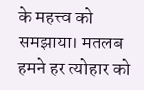के महत्त्व को समझाया। मतलब हमने हर त्योहार को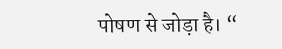पोषण से जोड़ा है। “